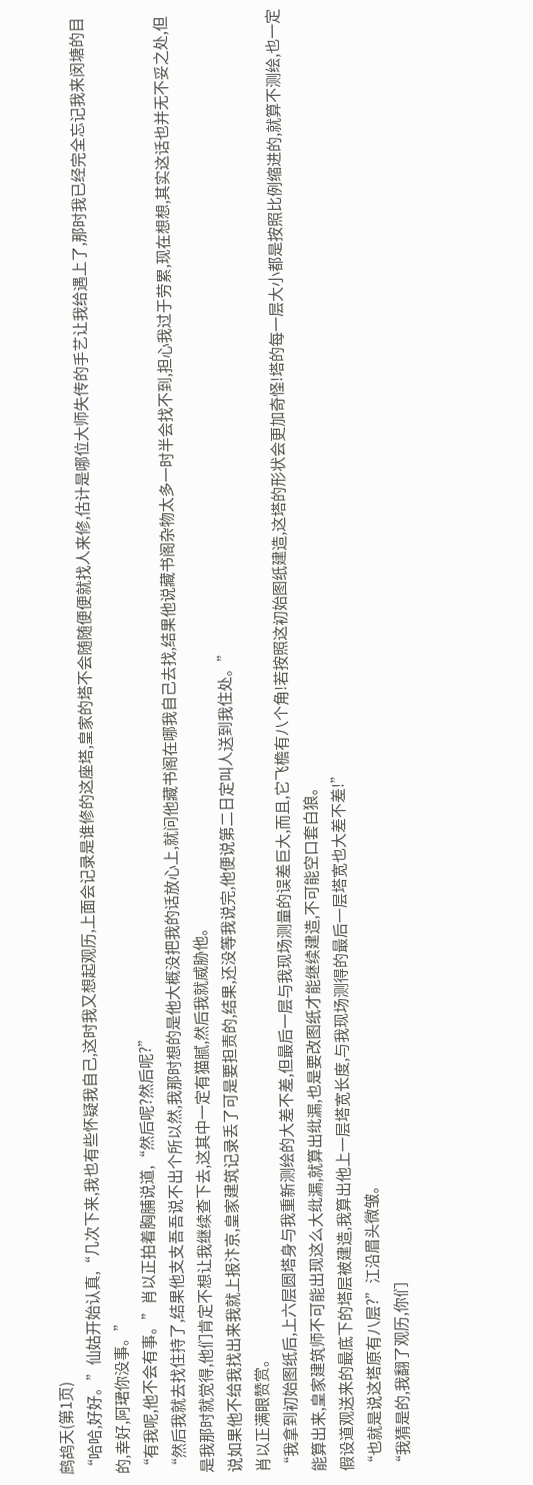鹧鸪天(第1页)
“哈哈,好好。”仙姑开始认真,“几次下来,我也有些怀疑我自己,这时我又想起观历,上面会记录是谁修的这座塔,皇家的塔不会随随便便就找人来修,估计是哪位大师失传的手艺让我给遇上了,那时我已经完全忘记我来闵塘的目的,幸好,阿珺你没事。”
“有我呢,他不会有事。”肖以正拍着胸脯说道,“然后呢?然后呢?”
“然后我就去找住持了,结果他支支吾吾说不出个所以然,我那时想的是他大概没把我的话放心上,就问他藏书阁在哪我自己去找,结果他说藏书阁杂物太多一时半会找不到,担心我过于劳累,现在想想,其实这话也并无不妥之处,但是我那时就觉得,他们肯定不想让我继续查下去,这其中一定有猫腻,然后我就威胁他。
说如果他不给我找出来我就上报汴京,皇家建筑记录丢了可是要担责的,结果,还没等我说完,他便说第二日定叫人送到我住处。”
肖以正满眼赞赏。
“我拿到初始图纸后,上六层圆塔身与我重新测绘的大差不差,但最后一层与我现场测量的误差巨大,而且,它飞檐有八个角!若按照这初始图纸建造,这塔的形状会更加奇怪!塔的每一层大小都是按照比例缩进的,就算不测绘,也一定能算出来,皇家建筑师不可能出现这么大纰漏,就算出纰漏,也是要改图纸才能继续建造,不可能空口套白狼。
假设道观送来的最底下的塔层被建造,我算出他上一层塔宽长度,与我现场测得的最后一层塔宽也大差不差!”
“也就是说这塔原有八层?”江沿眉头微皱。
“我猜是的,我翻了观历,你们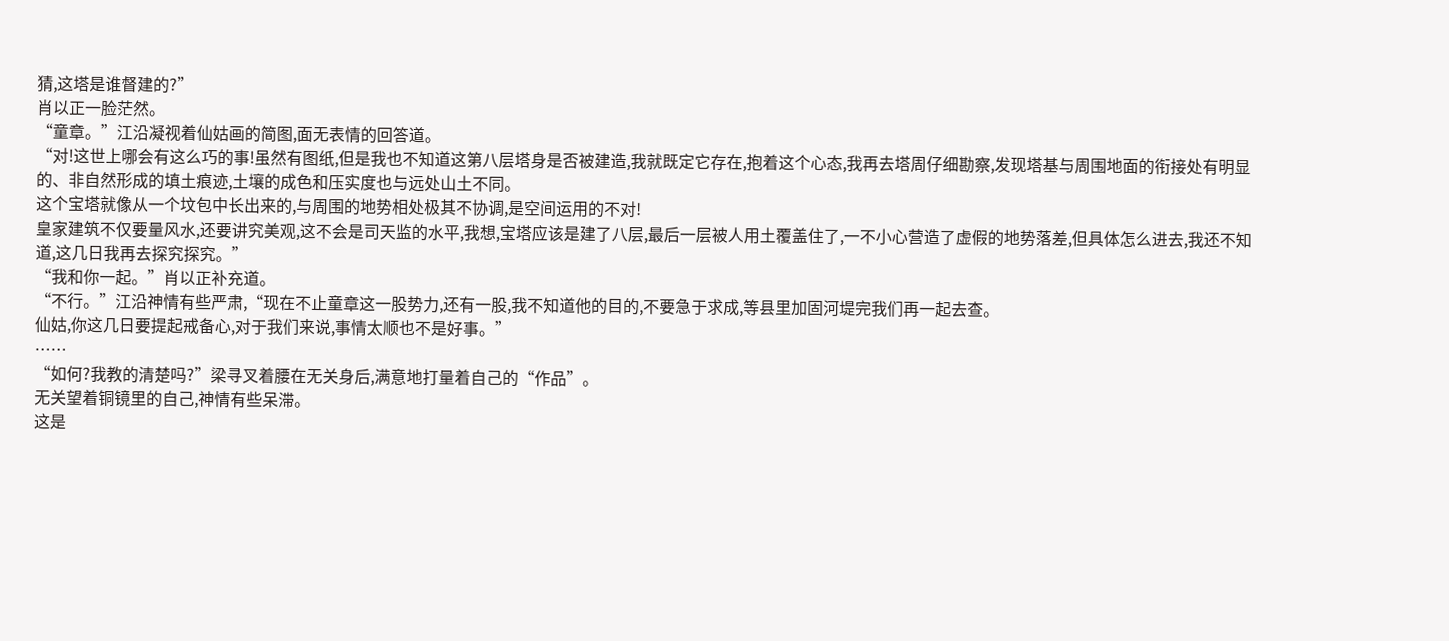猜,这塔是谁督建的?”
肖以正一脸茫然。
“童章。”江沿凝视着仙姑画的简图,面无表情的回答道。
“对!这世上哪会有这么巧的事!虽然有图纸,但是我也不知道这第八层塔身是否被建造,我就既定它存在,抱着这个心态,我再去塔周仔细勘察,发现塔基与周围地面的衔接处有明显的、非自然形成的填土痕迹,土壤的成色和压实度也与远处山土不同。
这个宝塔就像从一个坟包中长出来的,与周围的地势相处极其不协调,是空间运用的不对!
皇家建筑不仅要量风水,还要讲究美观,这不会是司天监的水平,我想,宝塔应该是建了八层,最后一层被人用土覆盖住了,一不小心营造了虚假的地势落差,但具体怎么进去,我还不知道,这几日我再去探究探究。”
“我和你一起。”肖以正补充道。
“不行。”江沿神情有些严肃,“现在不止童章这一股势力,还有一股,我不知道他的目的,不要急于求成,等县里加固河堤完我们再一起去查。
仙姑,你这几日要提起戒备心,对于我们来说,事情太顺也不是好事。”
……
“如何?我教的清楚吗?”梁寻叉着腰在无关身后,满意地打量着自己的“作品”。
无关望着铜镜里的自己,神情有些呆滞。
这是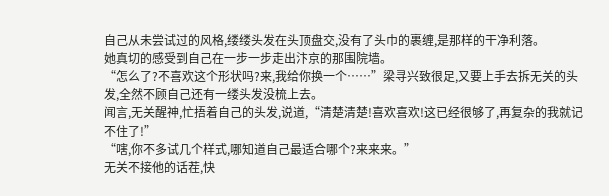自己从未尝试过的风格,缕缕头发在头顶盘交,没有了头巾的裹缠,是那样的干净利落。
她真切的感受到自己在一步一步走出汴京的那围院墙。
“怎么了?不喜欢这个形状吗?来,我给你换一个……”梁寻兴致很足,又要上手去拆无关的头发,全然不顾自己还有一缕头发没梳上去。
闻言,无关醒神,忙捂着自己的头发,说道,“清楚清楚!喜欢喜欢!这已经很够了,再复杂的我就记不住了!”
“嗐,你不多试几个样式,哪知道自己最适合哪个?来来来。”
无关不接他的话茬,快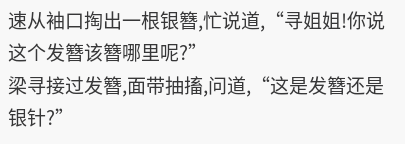速从袖口掏出一根银簪,忙说道,“寻姐姐!你说这个发簪该簪哪里呢?”
梁寻接过发簪,面带抽搐,问道,“这是发簪还是银针?”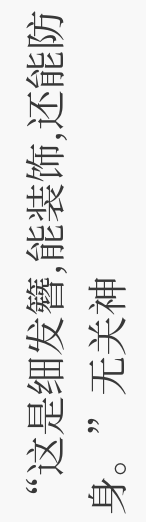“这是细发簪,能装饰,还能防身。”无关神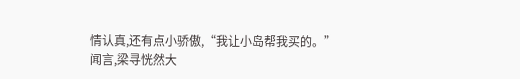情认真,还有点小骄傲,“我让小岛帮我买的。”
闻言,梁寻恍然大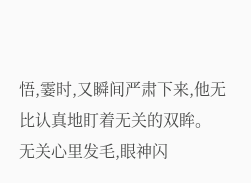悟,霎时,又瞬间严肃下来,他无比认真地盯着无关的双眸。
无关心里发毛,眼神闪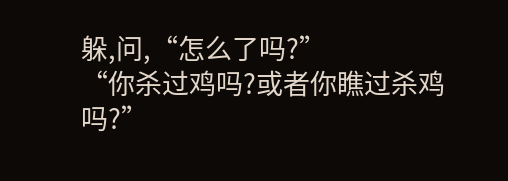躲,问,“怎么了吗?”
“你杀过鸡吗?或者你瞧过杀鸡吗?”